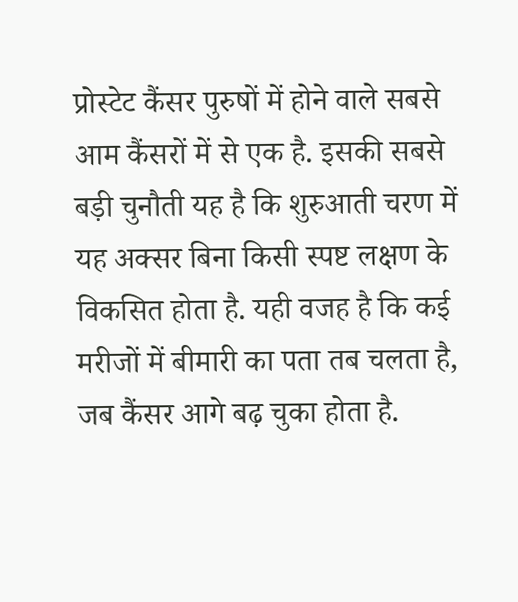प्रोस्टेट कैंसर पुरुषों में होने वाले सबसे आम कैंसरों में से एक है. इसकी सबसे बड़ी चुनौती यह है कि शुरुआती चरण में यह अक्सर बिना किसी स्पष्ट लक्षण के विकसित होता है. यही वजह है कि कई मरीजों में बीमारी का पता तब चलता है, जब कैंसर आगे बढ़ चुका होता है.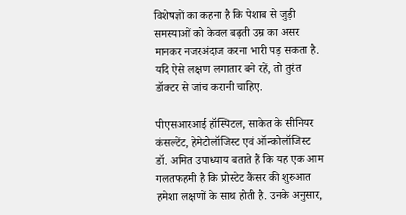विशेषज्ञों का कहना है कि पेशाब से जुड़ी समस्याओं को केवल बढ़ती उम्र का असर मानकर नजरअंदाज करना भारी पड़ सकता है. यदि ऐसे लक्षण लगातार बने रहें, तो तुरंत डॉक्टर से जांच करानी चाहिए.

पीएसआरआई हॉस्पिटल, साकेत के सीनियर कंसल्टेंट, हेमेटोलॉजिस्ट एवं ऑन्कोलॉजिस्ट डॉ. अमित उपाध्याय बताते हैं कि यह एक आम गलतफहमी है कि प्रोस्टेट कैंसर की शुरुआत हमेशा लक्षणों के साथ होती है. उनके अनुसार,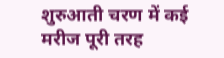शुरुआती चरण में कई मरीज पूरी तरह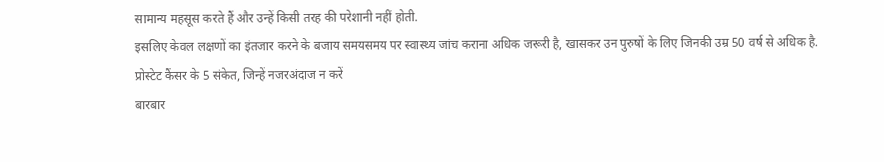सामान्य महसूस करते हैं और उन्हें किसी तरह की परेशानी नहीं होती.
इसलिए केवल लक्षणों का इंतजार करने के बजाय समयसमय पर स्वास्थ्य जांच कराना अधिक जरूरी है, खासकर उन पुरुषों के लिए जिनकी उम्र 50 वर्ष से अधिक है.
प्रोस्टेट कैंसर के 5 संकेत, जिन्हें नजरअंदाज न करें
बारबार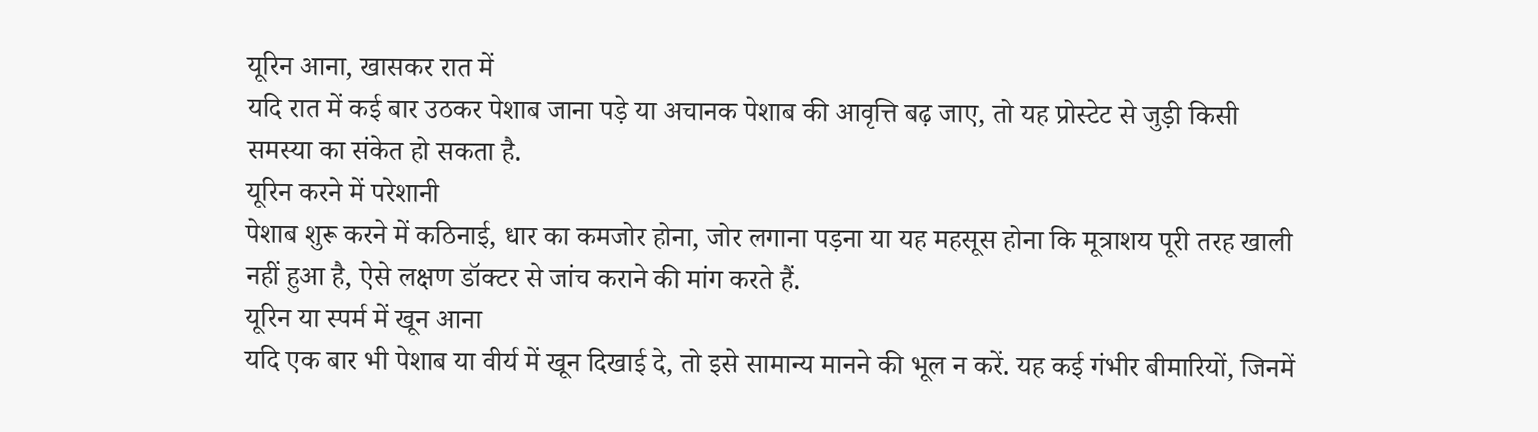यूरिन आना, खासकर रात में
यदि रात में कई बार उठकर पेशाब जाना पड़े या अचानक पेशाब की आवृत्ति बढ़ जाए, तो यह प्रोस्टेट से जुड़ी किसी समस्या का संकेत हो सकता है.
यूरिन करने में परेशानी
पेशाब शुरू करने में कठिनाई, धार का कमजोर होना, जोर लगाना पड़ना या यह महसूस होना कि मूत्राशय पूरी तरह खाली नहीं हुआ है, ऐसे लक्षण डॉक्टर से जांच कराने की मांग करते हैं.
यूरिन या स्पर्म में खून आना
यदि एक बार भी पेशाब या वीर्य में खून दिखाई दे, तो इसे सामान्य मानने की भूल न करें. यह कई गंभीर बीमारियों, जिनमें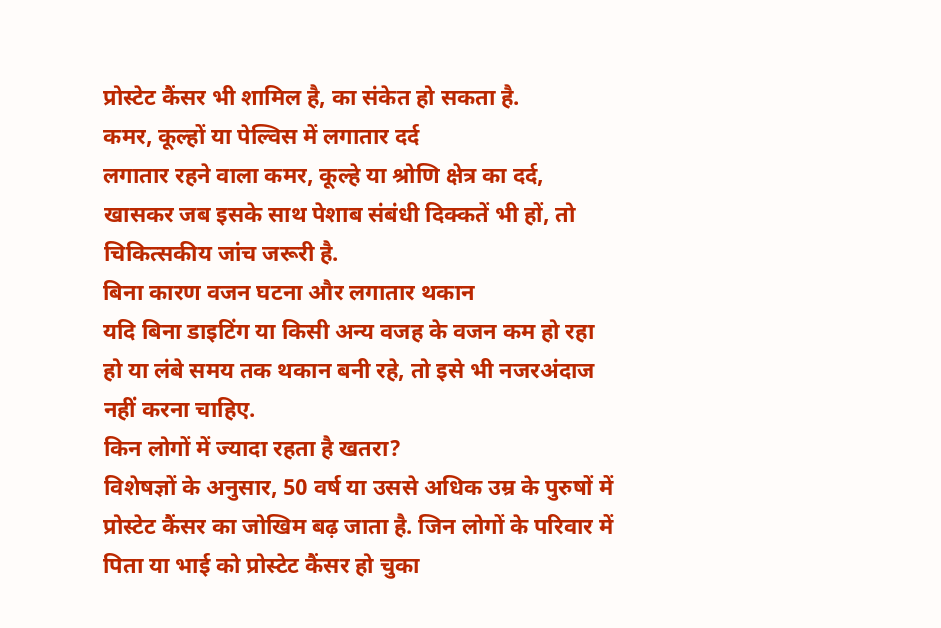प्रोस्टेट कैंसर भी शामिल है, का संकेत हो सकता है.
कमर, कूल्हों या पेल्विस में लगातार दर्द
लगातार रहने वाला कमर, कूल्हे या श्रोणि क्षेत्र का दर्द, खासकर जब इसके साथ पेशाब संबंधी दिक्कतें भी हों, तो चिकित्सकीय जांच जरूरी है.
बिना कारण वजन घटना और लगातार थकान
यदि बिना डाइटिंग या किसी अन्य वजह के वजन कम हो रहा हो या लंबे समय तक थकान बनी रहे, तो इसे भी नजरअंदाज नहीं करना चाहिए.
किन लोगों में ज्यादा रहता है खतरा?
विशेषज्ञों के अनुसार, 50 वर्ष या उससे अधिक उम्र के पुरुषों में प्रोस्टेट कैंसर का जोखिम बढ़ जाता है. जिन लोगों के परिवार में पिता या भाई को प्रोस्टेट कैंसर हो चुका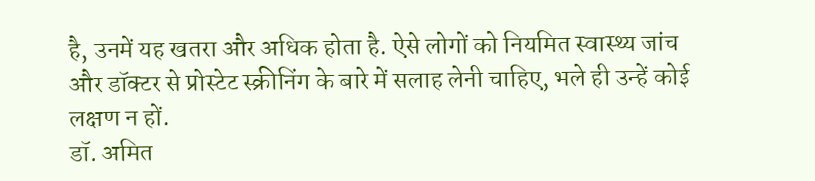है, उनमें यह खतरा और अधिक होता है. ऐसे लोगों को नियमित स्वास्थ्य जांच और डॉक्टर से प्रोस्टेट स्क्रीनिंग के बारे में सलाह लेनी चाहिए, भले ही उन्हें कोई लक्षण न हों.
डॉ. अमित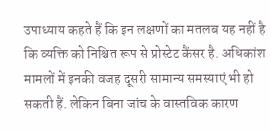उपाध्याय कहते हैं कि इन लक्षणों का मतलब यह नहीं है कि व्यक्ति को निश्चित रूप से प्रोस्टेट कैंसर है. अधिकांश मामलों में इनकी वजह दूसरी सामान्य समस्याएं भी हो सकती हैं. लेकिन बिना जांच के वास्तविक कारण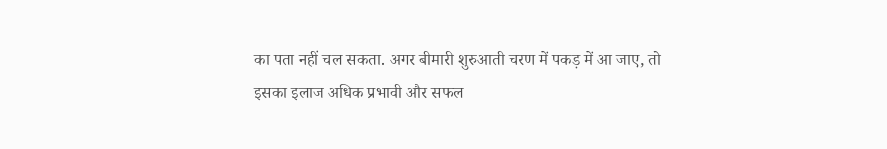का पता नहीं चल सकता. अगर बीमारी शुरुआती चरण में पकड़ में आ जाए, तो इसका इलाज अधिक प्रभावी और सफल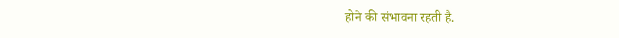होने की संभावना रहती है.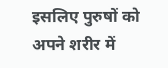इसलिए पुरुषों को अपने शरीर में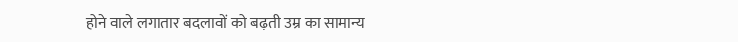होने वाले लगातार बदलावों को बढ़ती उम्र का सामान्य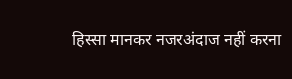हिस्सा मानकर नजरअंदाज नहीं करना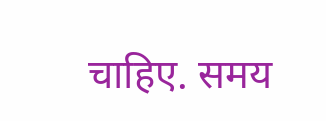चाहिए. समय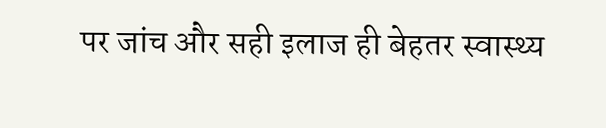पर जांच और सही इलाज ही बेहतर स्वास्थ्य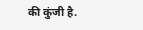की कुंजी है.